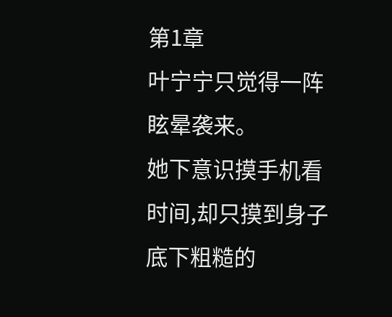第1章
叶宁宁只觉得一阵眩晕袭来。
她下意识摸手机看时间,却只摸到身子底下粗糙的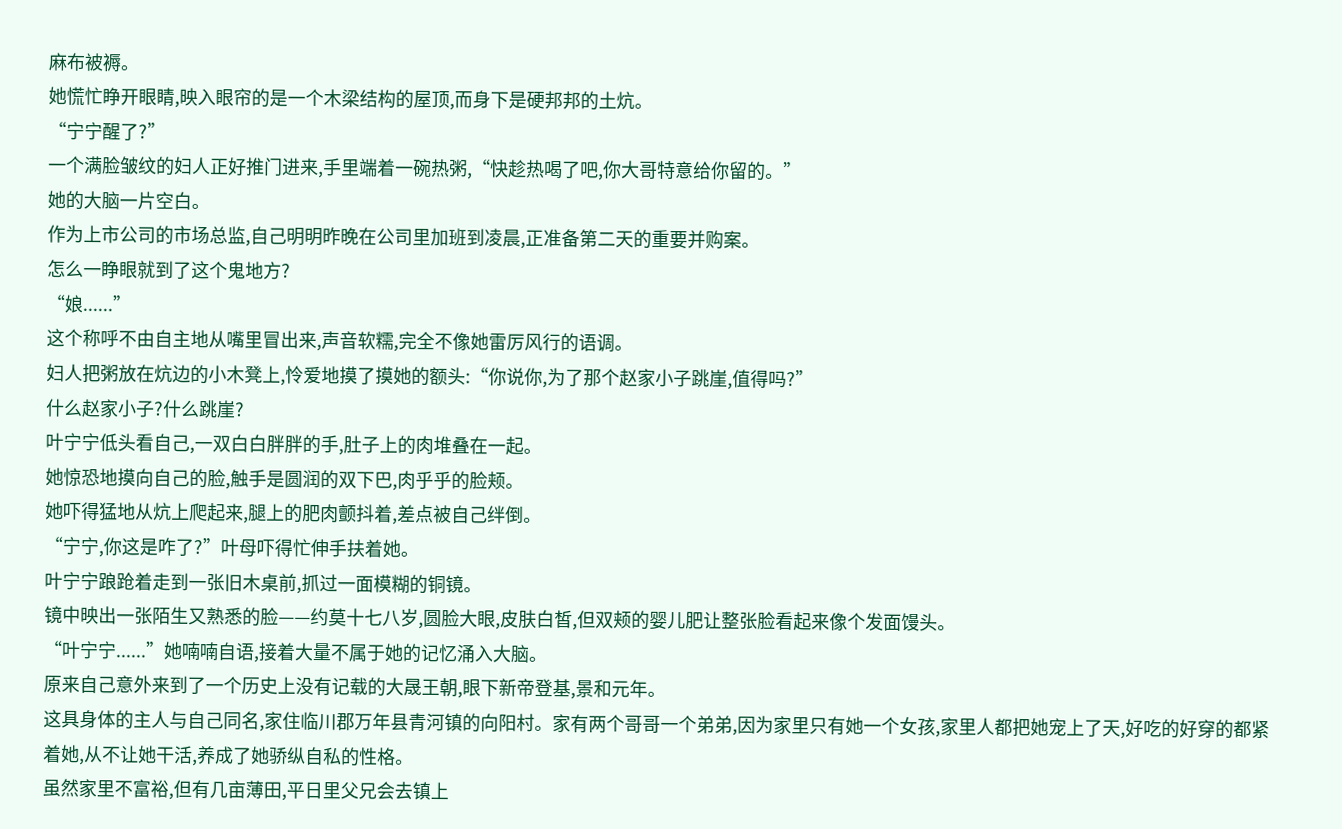麻布被褥。
她慌忙睁开眼睛,映入眼帘的是一个木梁结构的屋顶,而身下是硬邦邦的土炕。
“宁宁醒了?”
一个满脸皱纹的妇人正好推门进来,手里端着一碗热粥,“快趁热喝了吧,你大哥特意给你留的。”
她的大脑一片空白。
作为上市公司的市场总监,自己明明昨晚在公司里加班到凌晨,正准备第二天的重要并购案。
怎么一睁眼就到了这个鬼地方?
“娘......”
这个称呼不由自主地从嘴里冒出来,声音软糯,完全不像她雷厉风行的语调。
妇人把粥放在炕边的小木凳上,怜爱地摸了摸她的额头:“你说你,为了那个赵家小子跳崖,值得吗?”
什么赵家小子?什么跳崖?
叶宁宁低头看自己,一双白白胖胖的手,肚子上的肉堆叠在一起。
她惊恐地摸向自己的脸,触手是圆润的双下巴,肉乎乎的脸颊。
她吓得猛地从炕上爬起来,腿上的肥肉颤抖着,差点被自己绊倒。
“宁宁,你这是咋了?”叶母吓得忙伸手扶着她。
叶宁宁踉跄着走到一张旧木桌前,抓过一面模糊的铜镜。
镜中映出一张陌生又熟悉的脸——约莫十七八岁,圆脸大眼,皮肤白皙,但双颊的婴儿肥让整张脸看起来像个发面馒头。
“叶宁宁......”她喃喃自语,接着大量不属于她的记忆涌入大脑。
原来自己意外来到了一个历史上没有记载的大晟王朝,眼下新帝登基,景和元年。
这具身体的主人与自己同名,家住临川郡万年县青河镇的向阳村。家有两个哥哥一个弟弟,因为家里只有她一个女孩,家里人都把她宠上了天,好吃的好穿的都紧着她,从不让她干活,养成了她骄纵自私的性格。
虽然家里不富裕,但有几亩薄田,平日里父兄会去镇上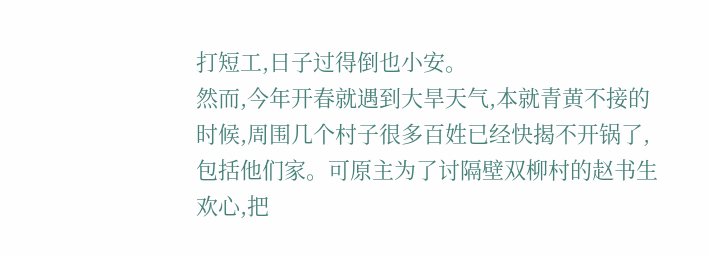打短工,日子过得倒也小安。
然而,今年开春就遇到大旱天气,本就青黄不接的时候,周围几个村子很多百姓已经快揭不开锅了,包括他们家。可原主为了讨隔壁双柳村的赵书生欢心,把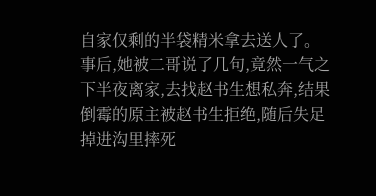自家仅剩的半袋精米拿去送人了。
事后,她被二哥说了几句,竟然一气之下半夜离家,去找赵书生想私奔,结果倒霉的原主被赵书生拒绝,随后失足掉进沟里摔死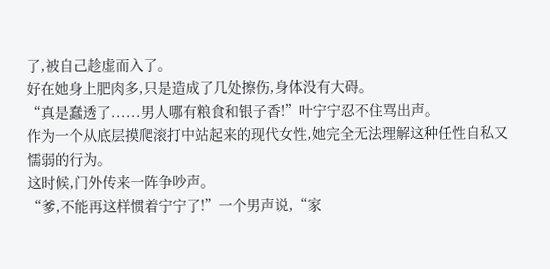了,被自己趁虚而入了。
好在她身上肥肉多,只是造成了几处擦伤,身体没有大碍。
“真是蠢透了......男人哪有粮食和银子香!”叶宁宁忍不住骂出声。
作为一个从底层摸爬滚打中站起来的现代女性,她完全无法理解这种任性自私又懦弱的行为。
这时候,门外传来一阵争吵声。
“爹,不能再这样惯着宁宁了!”一个男声说,“家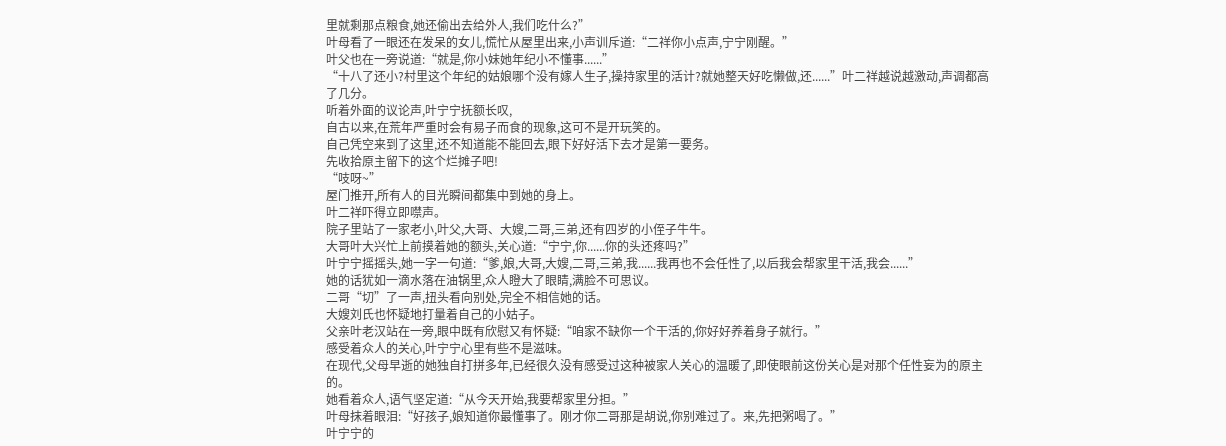里就剩那点粮食,她还偷出去给外人,我们吃什么?”
叶母看了一眼还在发呆的女儿,慌忙从屋里出来,小声训斥道:“二祥你小点声,宁宁刚醒。”
叶父也在一旁说道:“就是,你小妹她年纪小不懂事......”
“十八了还小?村里这个年纪的姑娘哪个没有嫁人生子,操持家里的活计?就她整天好吃懒做,还......”叶二祥越说越激动,声调都高了几分。
听着外面的议论声,叶宁宁抚额长叹,
自古以来,在荒年严重时会有易子而食的现象,这可不是开玩笑的。
自己凭空来到了这里,还不知道能不能回去,眼下好好活下去才是第一要务。
先收拾原主留下的这个烂摊子吧!
“吱呀~”
屋门推开,所有人的目光瞬间都集中到她的身上。
叶二祥吓得立即噤声。
院子里站了一家老小,叶父,大哥、大嫂,二哥,三弟,还有四岁的小侄子牛牛。
大哥叶大兴忙上前摸着她的额头,关心道:“宁宁,你......你的头还疼吗?”
叶宁宁摇摇头,她一字一句道:“爹,娘,大哥,大嫂,二哥,三弟,我......我再也不会任性了,以后我会帮家里干活,我会......”
她的话犹如一滴水落在油锅里,众人瞪大了眼睛,满脸不可思议。
二哥“切”了一声,扭头看向别处,完全不相信她的话。
大嫂刘氏也怀疑地打量着自己的小姑子。
父亲叶老汉站在一旁,眼中既有欣慰又有怀疑:“咱家不缺你一个干活的,你好好养着身子就行。”
感受着众人的关心,叶宁宁心里有些不是滋味。
在现代,父母早逝的她独自打拼多年,已经很久没有感受过这种被家人关心的温暖了,即使眼前这份关心是对那个任性妄为的原主的。
她看着众人,语气坚定道:“从今天开始,我要帮家里分担。”
叶母抹着眼泪:“好孩子,娘知道你最懂事了。刚才你二哥那是胡说,你别难过了。来,先把粥喝了。”
叶宁宁的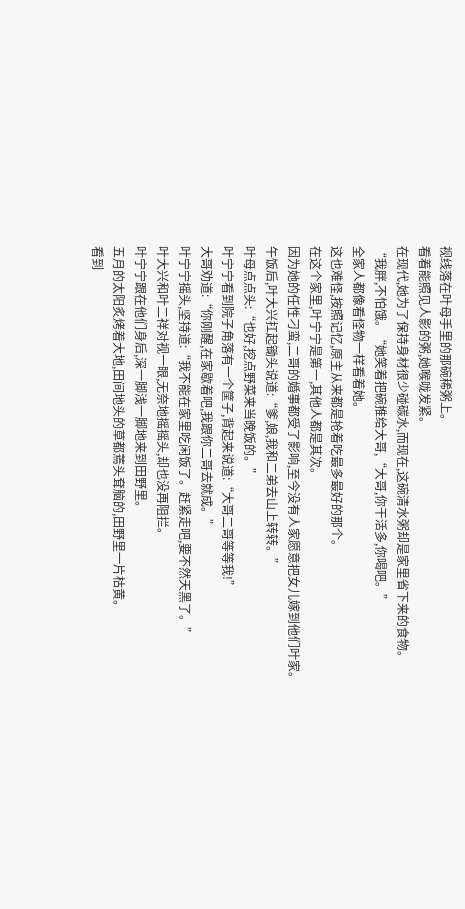视线落在叶母手里的那碗稀粥上。
看着能照见人影的粥,她喉咙发紧。
在现代,她为了保持身材很少碰碳水,而现在,这碗清水粥却是家里省下来的食物。
“我胖,不怕饿。“她笑着把碗推给大哥,“大哥,你干活多,你喝吧。”
全家人都像看怪物一样看着她。
这也难怪,按照记忆,原主从来都是抢着吃最多最好的那个。
在这个家里,叶宁宁是第一,其他人都是其次。
因为她的任性刁蛮,二哥的婚事都受了影响,至今没有人家愿意把女儿嫁到他们叶家。
午饭后,叶大兴扛起锄头说道:“爹,娘,我和二弟去山上转转。”
叶母点点头:“也好,挖点野菜来当晚饭的。”
叶宁宁看到院子角落有一个筐子,背起来说道:“大哥二哥等等我!”
大哥劝道:“你刚醒,在家歇着吧,我跟你二哥去就成。”
叶宁宁摇头,坚持道:“我不能在家里吃闲饭了。赶紧走吧,要不然天黑了。”
叶大兴和叶二祥对视一眼,无奈地摇摇头,却也没再阻拦。
叶宁宁跟在他们身后,深一脚浅一脚地来到田野里。
五月的太阳炙烤着大地,田间地头的草都蔫头耷脑的,田野里一片枯黄。
看到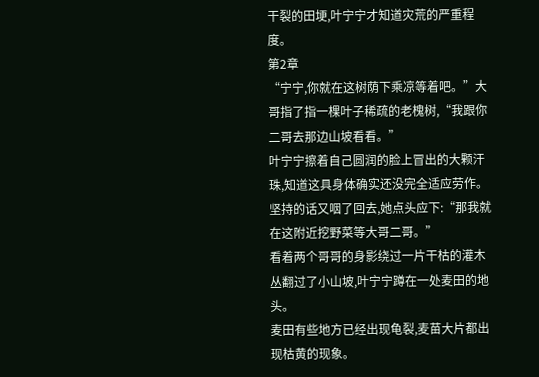干裂的田埂,叶宁宁才知道灾荒的严重程度。
第2章
“宁宁,你就在这树荫下乘凉等着吧。”大哥指了指一棵叶子稀疏的老槐树,“我跟你二哥去那边山坡看看。”
叶宁宁擦着自己圆润的脸上冒出的大颗汗珠,知道这具身体确实还没完全适应劳作。
坚持的话又咽了回去,她点头应下:“那我就在这附近挖野菜等大哥二哥。”
看着两个哥哥的身影绕过一片干枯的灌木丛翻过了小山坡,叶宁宁蹲在一处麦田的地头。
麦田有些地方已经出现龟裂,麦苗大片都出现枯黄的现象。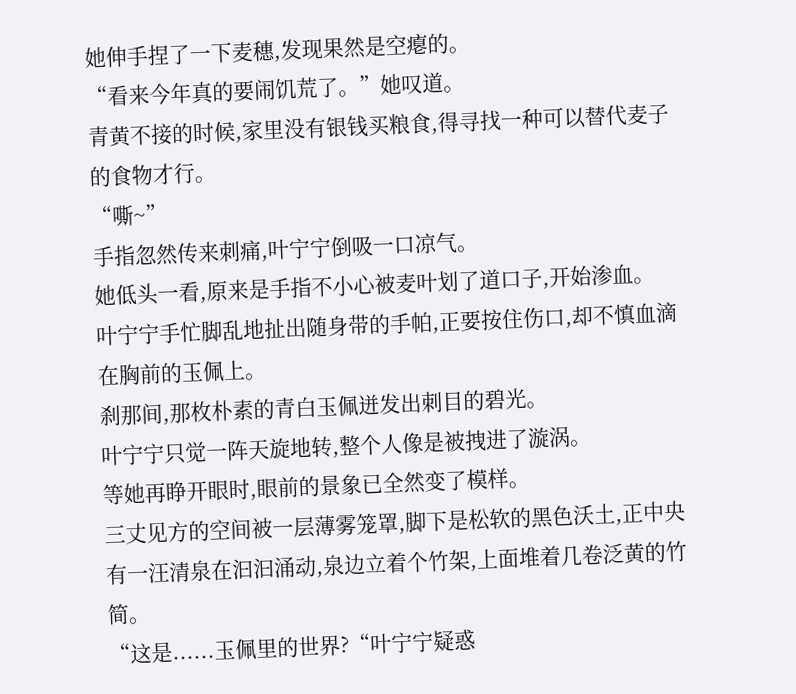她伸手捏了一下麦穗,发现果然是空瘪的。
“看来今年真的要闹饥荒了。”她叹道。
青黄不接的时候,家里没有银钱买粮食,得寻找一种可以替代麦子的食物才行。
“嘶~”
手指忽然传来刺痛,叶宁宁倒吸一口凉气。
她低头一看,原来是手指不小心被麦叶划了道口子,开始渗血。
叶宁宁手忙脚乱地扯出随身带的手帕,正要按住伤口,却不慎血滴在胸前的玉佩上。
刹那间,那枚朴素的青白玉佩迸发出刺目的碧光。
叶宁宁只觉一阵天旋地转,整个人像是被拽进了漩涡。
等她再睁开眼时,眼前的景象已全然变了模样。
三丈见方的空间被一层薄雾笼罩,脚下是松软的黑色沃土,正中央有一汪清泉在汩汩涌动,泉边立着个竹架,上面堆着几卷泛黄的竹简。
“这是......玉佩里的世界?“叶宁宁疑惑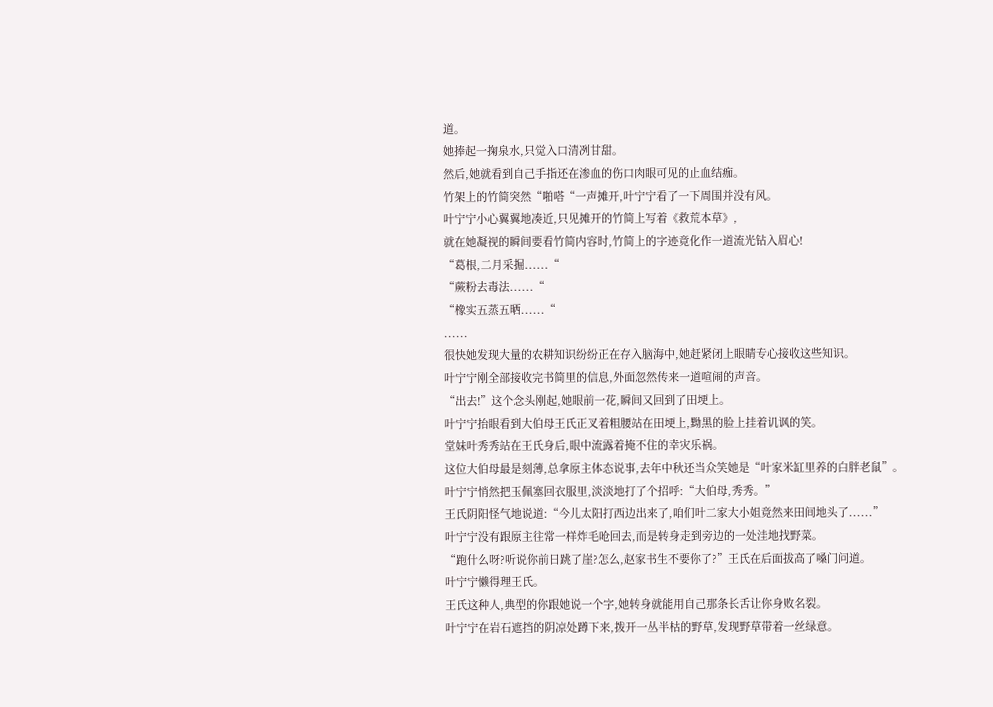道。
她捧起一掬泉水,只觉入口清冽甘甜。
然后,她就看到自己手指还在渗血的伤口肉眼可见的止血结痂。
竹架上的竹简突然“啪嗒“一声摊开,叶宁宁看了一下周围并没有风。
叶宁宁小心翼翼地凑近,只见摊开的竹简上写着《救荒本草》,
就在她凝视的瞬间要看竹简内容时,竹简上的字迹竟化作一道流光钻入眉心!
“葛根,二月采掘......“
“蕨粉去毒法......“
“橡实五蒸五晒......“
......
很快她发现大量的农耕知识纷纷正在存入脑海中,她赶紧闭上眼睛专心接收这些知识。
叶宁宁刚全部接收完书简里的信息,外面忽然传来一道喧闹的声音。
“出去!”这个念头刚起,她眼前一花,瞬间又回到了田埂上。
叶宁宁抬眼看到大伯母王氏正叉着粗腰站在田埂上,黝黑的脸上挂着讥讽的笑。
堂妹叶秀秀站在王氏身后,眼中流露着掩不住的幸灾乐祸。
这位大伯母最是刻薄,总拿原主体态说事,去年中秋还当众笑她是“叶家米缸里养的白胖老鼠”。
叶宁宁悄然把玉佩塞回衣服里,淡淡地打了个招呼:“大伯母,秀秀。”
王氏阴阳怪气地说道:“今儿太阳打西边出来了,咱们叶二家大小姐竟然来田间地头了......”
叶宁宁没有跟原主往常一样炸毛呛回去,而是转身走到旁边的一处洼地找野菜。
“跑什么呀?听说你前日跳了崖?怎么,赵家书生不要你了?”王氏在后面拔高了嗓门问道。
叶宁宁懒得理王氏。
王氏这种人,典型的你跟她说一个字,她转身就能用自己那条长舌让你身败名裂。
叶宁宁在岩石遮挡的阴凉处蹲下来,拨开一丛半枯的野草,发现野草带着一丝绿意。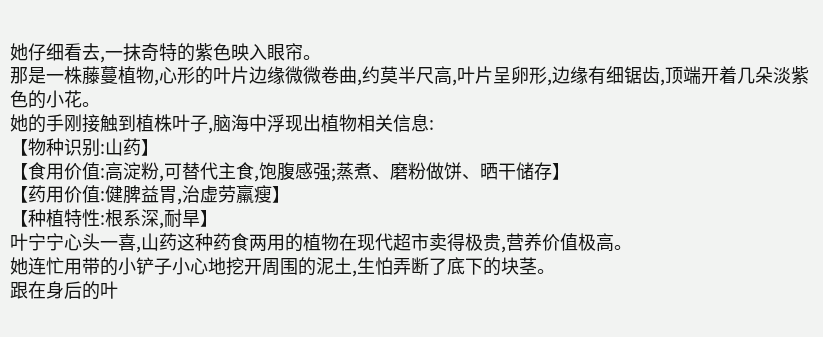她仔细看去,一抹奇特的紫色映入眼帘。
那是一株藤蔓植物,心形的叶片边缘微微卷曲,约莫半尺高,叶片呈卵形,边缘有细锯齿,顶端开着几朵淡紫色的小花。
她的手刚接触到植株叶子,脑海中浮现出植物相关信息:
【物种识别:山药】
【食用价值:高淀粉,可替代主食,饱腹感强;蒸煮、磨粉做饼、晒干储存】
【药用价值:健脾益胃,治虚劳羸瘦】
【种植特性:根系深,耐旱】
叶宁宁心头一喜,山药这种药食两用的植物在现代超市卖得极贵,营养价值极高。
她连忙用带的小铲子小心地挖开周围的泥土,生怕弄断了底下的块茎。
跟在身后的叶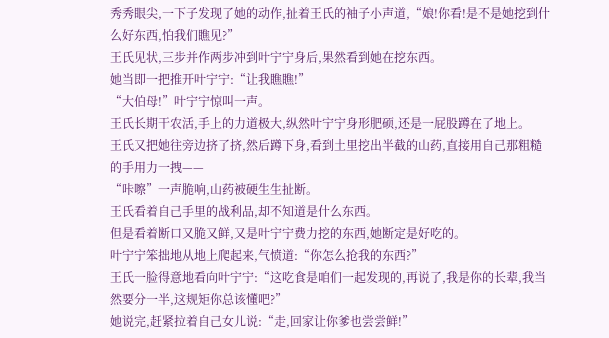秀秀眼尖,一下子发现了她的动作,扯着王氏的袖子小声道,“娘!你看!是不是她挖到什么好东西,怕我们瞧见?”
王氏见状,三步并作两步冲到叶宁宁身后,果然看到她在挖东西。
她当即一把推开叶宁宁:“让我瞧瞧!”
“大伯母!”叶宁宁惊叫一声。
王氏长期干农活,手上的力道极大,纵然叶宁宁身形肥硕,还是一屁股蹲在了地上。
王氏又把她往旁边挤了挤,然后蹲下身,看到土里挖出半截的山药,直接用自己那粗糙的手用力一拽——
“咔嚓”一声脆响,山药被硬生生扯断。
王氏看着自己手里的战利品,却不知道是什么东西。
但是看着断口又脆又鲜,又是叶宁宁费力挖的东西,她断定是好吃的。
叶宁宁笨拙地从地上爬起来,气愤道:“你怎么抢我的东西?”
王氏一脸得意地看向叶宁宁:“这吃食是咱们一起发现的,再说了,我是你的长辈,我当然要分一半,这规矩你总该懂吧?”
她说完,赶紧拉着自己女儿说:“走,回家让你爹也尝尝鲜!”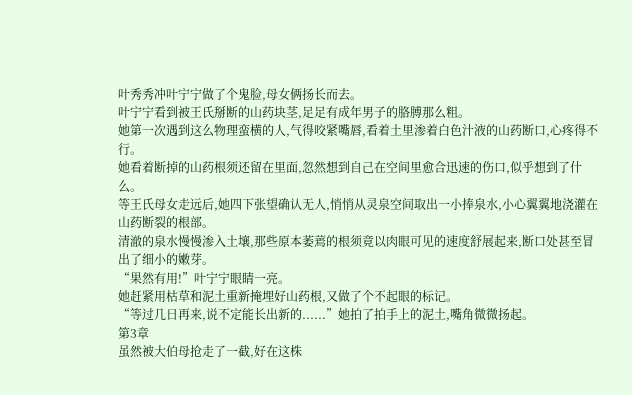叶秀秀冲叶宁宁做了个鬼脸,母女俩扬长而去。
叶宁宁看到被王氏掰断的山药块茎,足足有成年男子的胳膊那么粗。
她第一次遇到这么物理蛮横的人,气得咬紧嘴唇,看着土里渗着白色汁液的山药断口,心疼得不行。
她看着断掉的山药根须还留在里面,忽然想到自己在空间里愈合迅速的伤口,似乎想到了什么。
等王氏母女走远后,她四下张望确认无人,悄悄从灵泉空间取出一小捧泉水,小心翼翼地浇灌在山药断裂的根部。
清澈的泉水慢慢渗入土壤,那些原本萎蔫的根须竟以肉眼可见的速度舒展起来,断口处甚至冒出了细小的嫩芽。
“果然有用!”叶宁宁眼睛一亮。
她赶紧用枯草和泥土重新掩埋好山药根,又做了个不起眼的标记。
“等过几日再来,说不定能长出新的......”她拍了拍手上的泥土,嘴角微微扬起。
第3章
虽然被大伯母抢走了一截,好在这株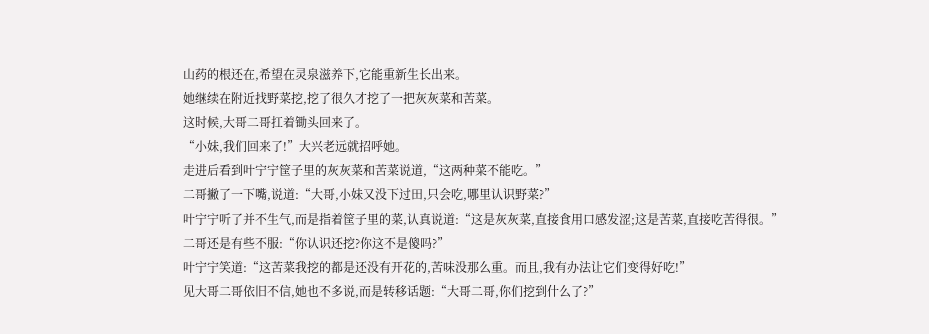山药的根还在,希望在灵泉滋养下,它能重新生长出来。
她继续在附近找野菜挖,挖了很久才挖了一把灰灰菜和苦菜。
这时候,大哥二哥扛着锄头回来了。
“小妹,我们回来了!”大兴老远就招呼她。
走进后看到叶宁宁筐子里的灰灰菜和苦菜说道,“这两种菜不能吃。”
二哥撇了一下嘴,说道:“大哥,小妹又没下过田,只会吃,哪里认识野菜?”
叶宁宁听了并不生气,而是指着筐子里的菜,认真说道:“这是灰灰菜,直接食用口感发涩;这是苦菜,直接吃苦得很。”
二哥还是有些不服:“你认识还挖?你这不是傻吗?”
叶宁宁笑道:“这苦菜我挖的都是还没有开花的,苦味没那么重。而且,我有办法让它们变得好吃!”
见大哥二哥依旧不信,她也不多说,而是转移话题:“大哥二哥,你们挖到什么了?”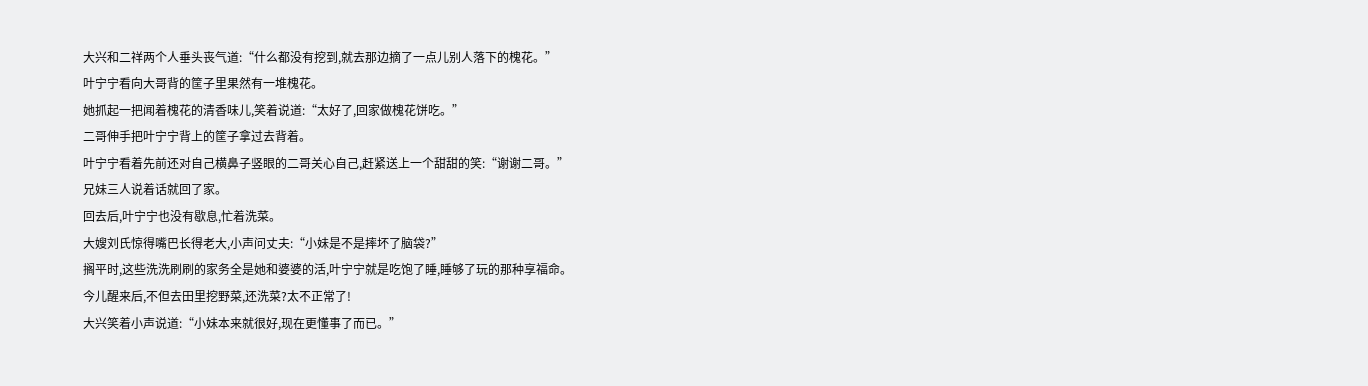大兴和二祥两个人垂头丧气道:“什么都没有挖到,就去那边摘了一点儿别人落下的槐花。”
叶宁宁看向大哥背的筐子里果然有一堆槐花。
她抓起一把闻着槐花的清香味儿,笑着说道:“太好了,回家做槐花饼吃。”
二哥伸手把叶宁宁背上的筐子拿过去背着。
叶宁宁看着先前还对自己横鼻子竖眼的二哥关心自己,赶紧送上一个甜甜的笑:“谢谢二哥。”
兄妹三人说着话就回了家。
回去后,叶宁宁也没有歇息,忙着洗菜。
大嫂刘氏惊得嘴巴长得老大,小声问丈夫:“小妹是不是摔坏了脑袋?”
搁平时,这些洗洗刷刷的家务全是她和婆婆的活,叶宁宁就是吃饱了睡,睡够了玩的那种享福命。
今儿醒来后,不但去田里挖野菜,还洗菜?太不正常了!
大兴笑着小声说道:“小妹本来就很好,现在更懂事了而已。”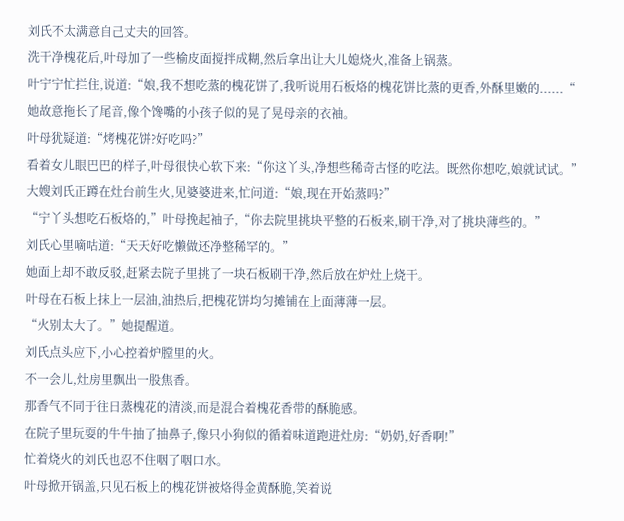刘氏不太满意自己丈夫的回答。
洗干净槐花后,叶母加了一些榆皮面搅拌成糊,然后拿出让大儿媳烧火,准备上锅蒸。
叶宁宁忙拦住,说道:“娘,我不想吃蒸的槐花饼了,我听说用石板烙的槐花饼比蒸的更香,外酥里嫩的......“
她故意拖长了尾音,像个馋嘴的小孩子似的晃了晃母亲的衣袖。
叶母犹疑道:“烤槐花饼?好吃吗?”
看着女儿眼巴巴的样子,叶母很快心软下来:“你这丫头,净想些稀奇古怪的吃法。既然你想吃,娘就试试。”
大嫂刘氏正蹲在灶台前生火,见婆婆进来,忙问道:“娘,现在开始蒸吗?”
“宁丫头想吃石板烙的,”叶母挽起袖子,“你去院里挑块平整的石板来,刷干净,对了挑块薄些的。”
刘氏心里嘀咕道:“天天好吃懒做还净整稀罕的。”
她面上却不敢反驳,赶紧去院子里挑了一块石板刷干净,然后放在炉灶上烧干。
叶母在石板上抹上一层油,油热后,把槐花饼均匀摊铺在上面薄薄一层。
“火别太大了。”她提醒道。
刘氏点头应下,小心控着炉膛里的火。
不一会儿,灶房里飘出一股焦香。
那香气不同于往日蒸槐花的清淡,而是混合着槐花香带的酥脆感。
在院子里玩耍的牛牛抽了抽鼻子,像只小狗似的循着味道跑进灶房:“奶奶,好香啊!”
忙着烧火的刘氏也忍不住咽了咽口水。
叶母掀开锅盖,只见石板上的槐花饼被烙得金黄酥脆,笑着说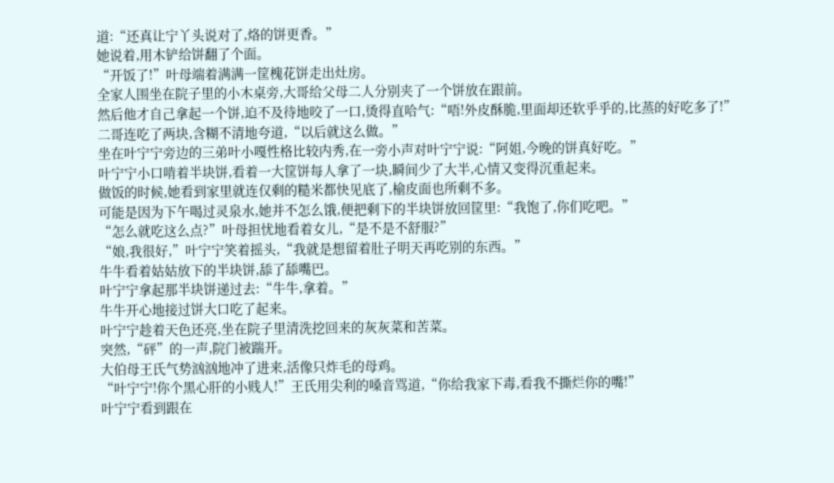道:“还真让宁丫头说对了,烙的饼更香。”
她说着,用木铲给饼翻了个面。
“开饭了!”叶母端着满满一筐槐花饼走出灶房。
全家人围坐在院子里的小木桌旁,大哥给父母二人分别夹了一个饼放在跟前。
然后他才自己拿起一个饼,迫不及待地咬了一口,烫得直哈气:“唔!外皮酥脆,里面却还软乎乎的,比蒸的好吃多了!”
二哥连吃了两块,含糊不清地夸道,“以后就这么做。”
坐在叶宁宁旁边的三弟叶小嘎性格比较内秀,在一旁小声对叶宁宁说:“阿姐,今晚的饼真好吃。”
叶宁宁小口啃着半块饼,看着一大筐饼每人拿了一块,瞬间少了大半,心情又变得沉重起来。
做饭的时候,她看到家里就连仅剩的糙米都快见底了,榆皮面也所剩不多。
可能是因为下午喝过灵泉水,她并不怎么饿,便把剩下的半块饼放回筐里:“我饱了,你们吃吧。”
“怎么就吃这么点?”叶母担忧地看着女儿,“是不是不舒服?”
“娘,我很好,”叶宁宁笑着摇头,“我就是想留着肚子明天再吃别的东西。”
牛牛看着姑姑放下的半块饼,舔了舔嘴巴。
叶宁宁拿起那半块饼递过去:“牛牛,拿着。”
牛牛开心地接过饼大口吃了起来。
叶宁宁趁着天色还亮,坐在院子里清洗挖回来的灰灰菜和苦菜。
突然,“砰”的一声,院门被踹开。
大伯母王氏气势汹汹地冲了进来,活像只炸毛的母鸡。
“叶宁宁!你个黑心肝的小贱人!”王氏用尖利的嗓音骂道,“你给我家下毒,看我不撕烂你的嘴!”
叶宁宁看到跟在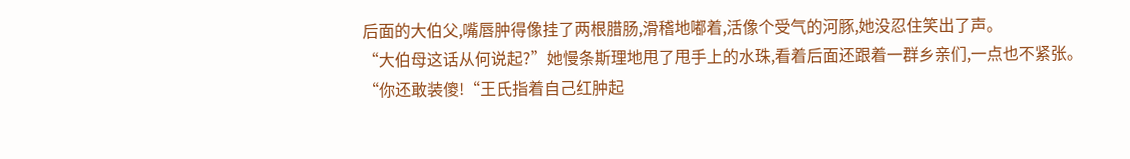后面的大伯父,嘴唇肿得像挂了两根腊肠,滑稽地嘟着,活像个受气的河豚,她没忍住笑出了声。
“大伯母这话从何说起?”她慢条斯理地甩了甩手上的水珠,看着后面还跟着一群乡亲们,一点也不紧张。
“你还敢装傻!“王氏指着自己红肿起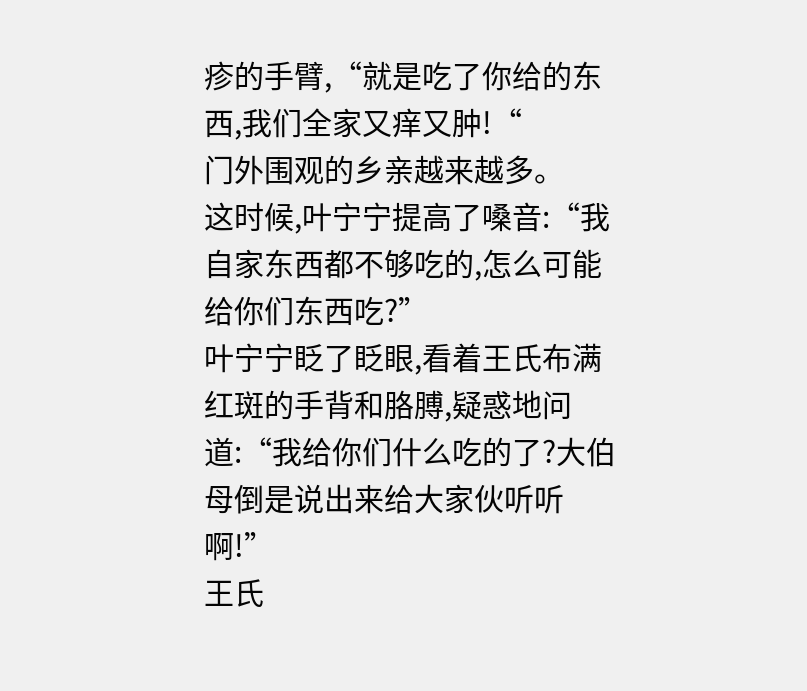疹的手臂,“就是吃了你给的东西,我们全家又痒又肿!“
门外围观的乡亲越来越多。
这时候,叶宁宁提高了嗓音:“我自家东西都不够吃的,怎么可能给你们东西吃?”
叶宁宁眨了眨眼,看着王氏布满红斑的手背和胳膊,疑惑地问道:“我给你们什么吃的了?大伯母倒是说出来给大家伙听听啊!”
王氏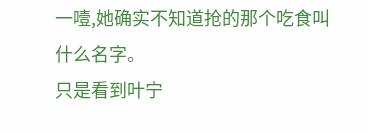一噎,她确实不知道抢的那个吃食叫什么名字。
只是看到叶宁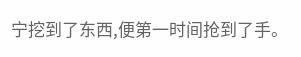宁挖到了东西,便第一时间抢到了手。